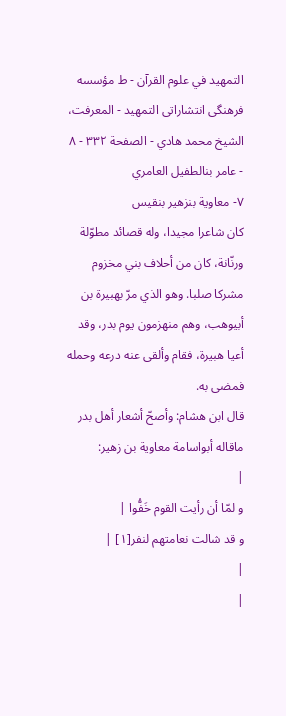التمهيد في علوم القرآن - ط مؤسسه فرهنگى انتشاراتى التمهيد - المعرفت، الشيخ محمد هادي - الصفحة ٣٣٢ - ٨ - عامر بنالطفيل العامري
٧- معاوية بنزهير بنقيس
كان شاعرا مجيدا، وله قصائد مطوّلة ورنّانة، كان من أحلاف بني مخزوم مشركا صلبا. وهو الذي مرّ بهبيرة بن أبيوهب، وهم منهزمون يوم بدر، وقد أعيا هبيرة، فقام وألقى عنه درعه وحمله فمضى به.
قال ابن هشام: وأصحّ أشعار أهل بدر ماقاله أبواسامة معاوية بن زهير:
|
و لمّا أن رأيت القوم خَفُّوا |
و قد شالت نعامتهم لنفر[١] |
|
|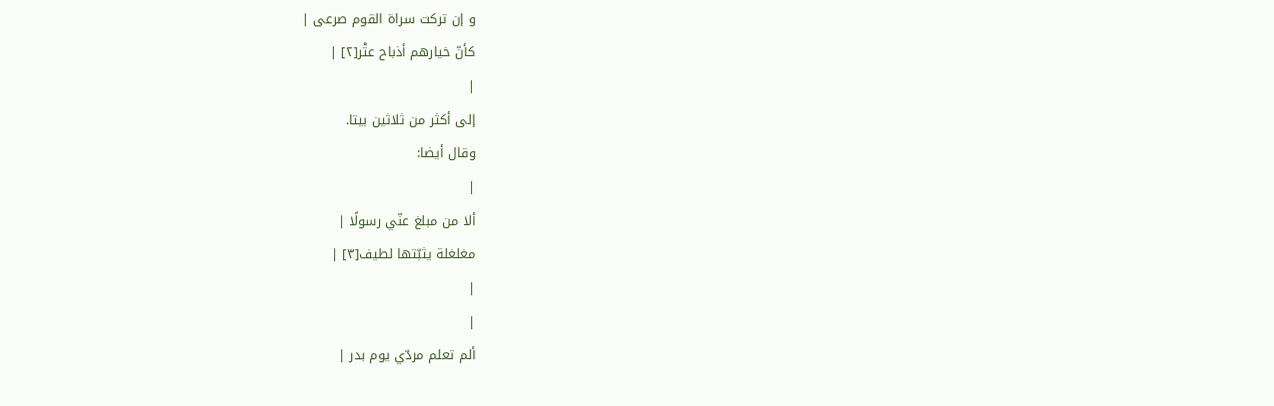و إن تركت سراة القوم صرعى |
كأنّ خيارهم أذباح عتْر[٢] |
|
إلى أكثر من ثلاثين بيتا.
وقال أيضا:
|
ألا من مبلغ عنّي رسولًا |
مغلغلة يثبّتها لطيف[٣] |
|
|
ألم تعلم مردّي يوم بدر |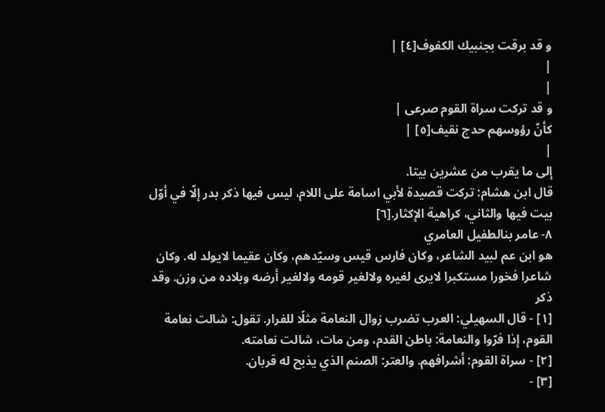و قد برقت بجنبيك الكفوف[٤] |
|
|
و قد تركت سراة القوم صرعى |
كأنّ رؤوسهم حدج نقيف[٥] |
|
إلى ما يقرب من عشرين بيتا.
قال ابن هشام: تركت قصيدة لأبي اسامة على اللام، ليس فيها ذكر بدر إلّا في أوّل بيت فيها والثاني، كراهية الإكثار.[٦]
٨- عامر بنالطفيل العامري
هو ابن عم لبيد الشاعر، وكان فارس قيس وسيّدهم، وكان عقيما لايولد له. وكان شاعرا فخورا مستكبرا لايرى لغيره ولالغير قومه ولالغير أرضه وبلاده من وزن. وقد ذكر
[١] - قال السهيلي: العرب تضرب زوال النعامة مثلًا للفرار. تقول: شالت نعامة القوم، إذا فرّوا والنعامة: باطن القدم، ومن مات، شالت نعامته.
[٢] - سراة القوم: أشرافهم. والعتر: الصنم الذي يذبح له قربان.
[٣] -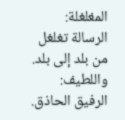المغلغلة: الرسالة تغلغل من بلد إلى بلد. واللطيف: الرفيق الحاذق.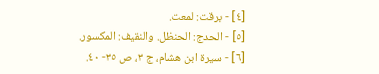[٤] - برقت: لمعت.
[٥] - الحدج: الحنظل. والنقيف: المكسور.
[٦] - سيرة ابن هشام، ج ٣، ص ٣٥- ٤٠.